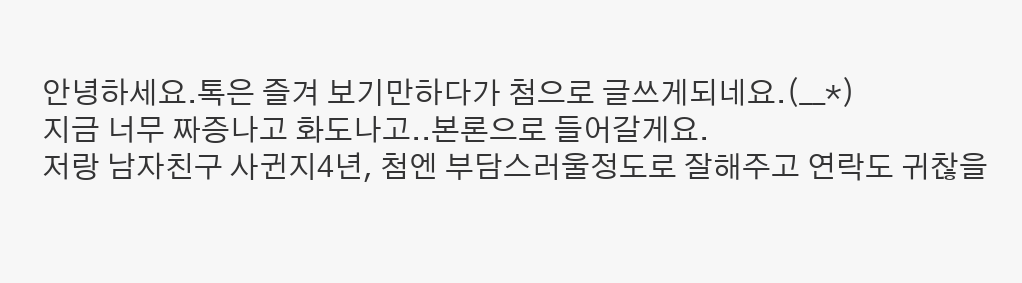안녕하세요.톡은 즐겨 보기만하다가 첨으로 글쓰게되네요.(__*)
지금 너무 짜증나고 화도나고..본론으로 들어갈게요.
저랑 남자친구 사귄지4년, 첨엔 부담스러울정도로 잘해주고 연락도 귀찮을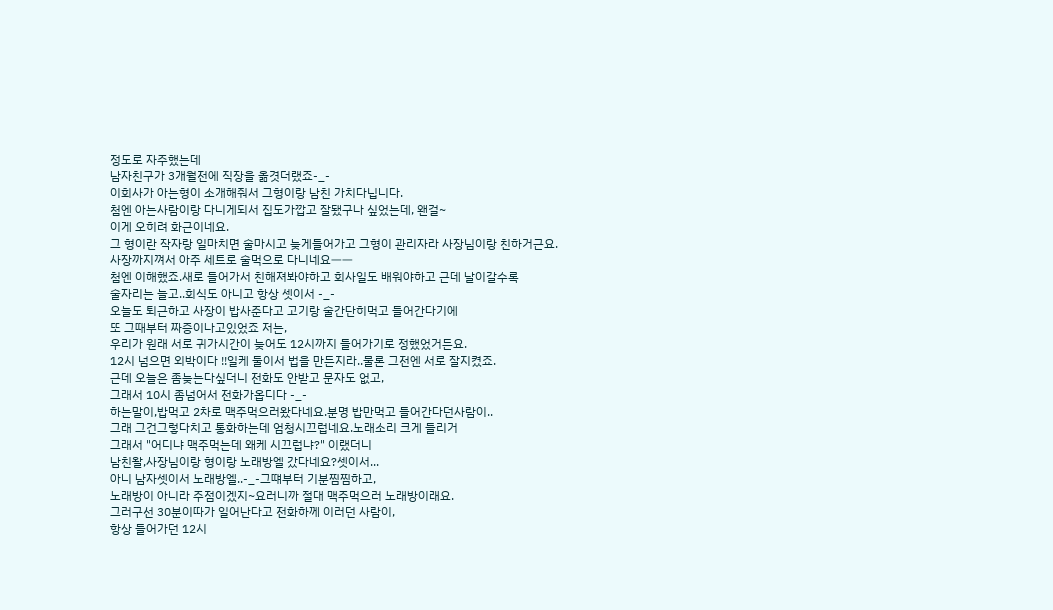정도로 자주했는데
남자친구가 3개월전에 직장을 옮겻더랬죠-_-
이회사가 아는형이 소개해줘서 그형이랑 남친 가치다닙니다.
첨엔 아는사람이랑 다니게되서 집도가깝고 잘됐구나 싶었는데, 왠걸~
이게 오히려 화근이네요.
그 형이란 작자랑 일마치면 술마시고 늦게들어가고 그형이 관리자라 사장님이랑 친하거근요.
사장까지껴서 아주 세트로 술먹으로 다니네요ㅡㅡ
첨엔 이해했죠.새로 들어가서 친해져봐야하고 회사일도 배워야하고 근데 날이갈수록
술자리는 늘고..회식도 아니고 항상 셋이서 -_-
오늘도 퇴근하고 사장이 밥사준다고 고기랑 술간단히먹고 들어간다기에
또 그때부터 짜증이나고있었죠 저는,
우리가 원래 서로 귀가시간이 늦어도 12시까지 들어가기로 정했었거든요.
12시 넘으면 외박이다 !!일케 둘이서 법을 만든지라..물론 그전엔 서로 잘지켰죠.
근데 오늘은 좀늦는다싶더니 전화도 안받고 문자도 없고,
그래서 10시 좀넘어서 전화가옵디다 -_-
하는말이,밥먹고 2차로 맥주먹으러왔다네요.분명 밥만먹고 들어간다던사람이..
그래 그건그렇다치고 통화하는데 엄청시끄럽네요.노래소리 크게 들리거
그래서 "어디냐 맥주먹는데 왜케 시끄럽냐?" 이랬더니
남친왈,사장님이랑 형이랑 노래방엘 갔다네요?셋이서...
아니 남자셋이서 노래방엘..-_-그떄부터 기분찜찜하고,
노래방이 아니라 주점이겠지~요러니까 절대 맥주먹으러 노래방이래요.
그러구선 30분이따가 일어난다고 전화하께 이러던 사람이,
항상 들어가던 12시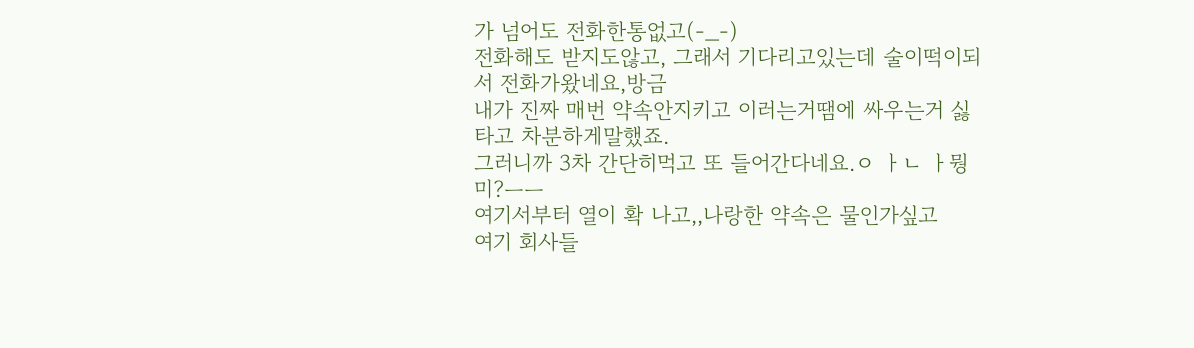가 넘어도 전화한통없고(-_-)
전화해도 받지도않고, 그래서 기다리고있는데 술이떡이되서 전화가왔네요,방금
내가 진짜 매번 약속안지키고 이러는거땜에 싸우는거 싫타고 차분하게말했죠.
그러니까 3차 간단히먹고 또 들어간다네요.ㅇ ㅏㄴ ㅏ뭥미?ㅡㅡ
여기서부터 열이 확 나고,,나랑한 약속은 물인가싶고
여기 회사들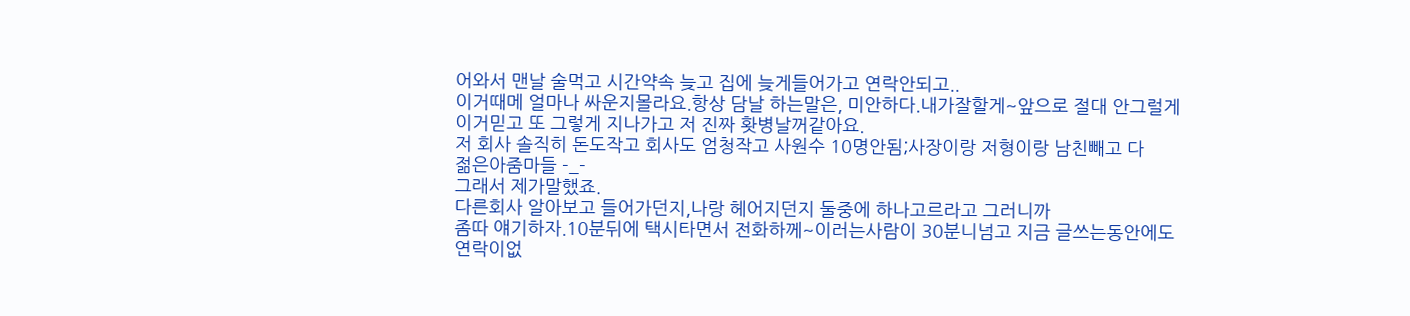어와서 맨날 술먹고 시간약속 늦고 집에 늦게들어가고 연락안되고..
이거때메 얼마나 싸운지몰라요.항상 담날 하는말은, 미안하다.내가잘할게~앞으로 절대 안그럴게
이거믿고 또 그렇게 지나가고 저 진짜 홧병날꺼같아요.
저 회사 솔직히 돈도작고 회사도 엄청작고 사원수 10명안됨;사장이랑 저형이랑 남친빼고 다
젊은아줌마들 -_-
그래서 제가말했죠.
다른회사 알아보고 들어가던지,나랑 헤어지던지 둘중에 하나고르라고 그러니까
좀따 얘기하자.10분뒤에 택시타면서 전화하께~이러는사람이 30분니넘고 지금 글쓰는동안에도
연락이없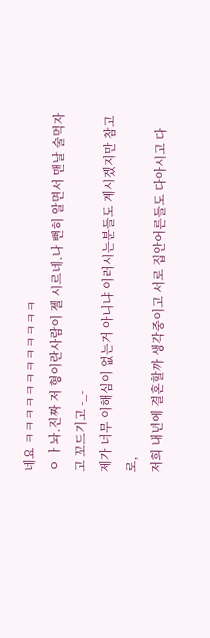네요 ㅋㅋㅋㅋㅋㅋㅋㅋㅋㅋㅋㅋ
ㅇ ㅏ놔.진짜 저 형이란사람이 젤 시르네.나 뻔히 알면서 맨날 술먹자고 꼬드기고 -_-
제가 너무 이해심이 없는거 아니냐 이러시는분들도 계시겠지만 참고로,
저희 내년에 결혼할까 생각중이고 서로 집안어른들도 다아시고 다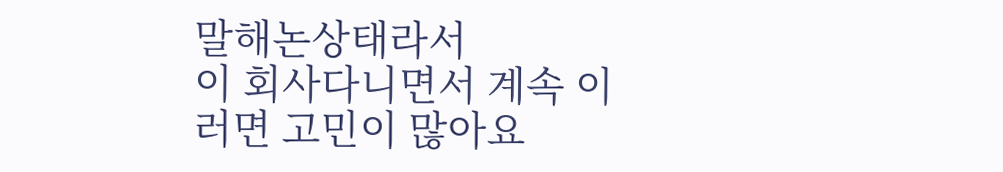말해논상태라서
이 회사다니면서 계속 이러면 고민이 많아요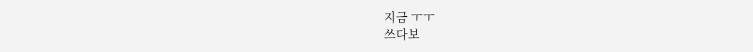지금 ㅜㅜ
쓰다보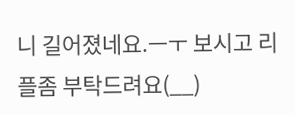니 길어졌네요.ㅡㅜ 보시고 리플좀 부탁드려요(__)